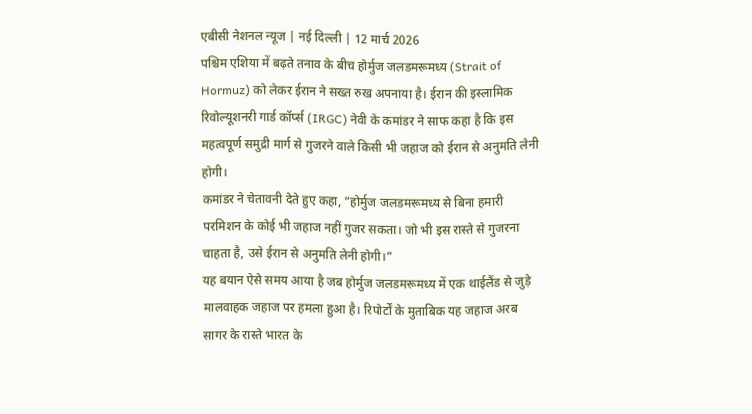एबीसी नेशनल न्यूज | नई दिल्ली | 12 मार्च 2026
पश्चिम एशिया में बढ़ते तनाव के बीच होर्मुज जलडमरूमध्य (Strait of Hormuz) को लेकर ईरान ने सख्त रुख अपनाया है। ईरान की इस्लामिक रिवोल्यूशनरी गार्ड कॉर्प्स (IRGC) नेवी के कमांडर ने साफ कहा है कि इस महत्वपूर्ण समुद्री मार्ग से गुजरने वाले किसी भी जहाज को ईरान से अनुमति लेनी होगी।
कमांडर ने चेतावनी देते हुए कहा, “होर्मुज जलडमरूमध्य से बिना हमारी परमिशन के कोई भी जहाज नहीं गुजर सकता। जो भी इस रास्ते से गुजरना चाहता है, उसे ईरान से अनुमति लेनी होगी।”
यह बयान ऐसे समय आया है जब होर्मुज जलडमरूमध्य में एक थाईलैंड से जुड़े मालवाहक जहाज पर हमला हुआ है। रिपोर्टों के मुताबिक यह जहाज अरब सागर के रास्ते भारत के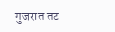गुजरात तट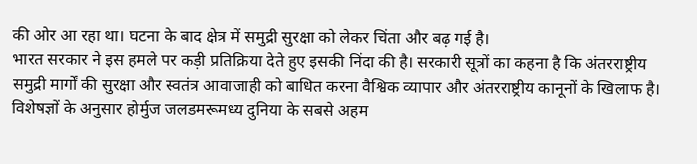की ओर आ रहा था। घटना के बाद क्षेत्र में समुद्री सुरक्षा को लेकर चिंता और बढ़ गई है।
भारत सरकार ने इस हमले पर कड़ी प्रतिक्रिया देते हुए इसकी निंदा की है। सरकारी सूत्रों का कहना है कि अंतरराष्ट्रीय समुद्री मार्गों की सुरक्षा और स्वतंत्र आवाजाही को बाधित करना वैश्विक व्यापार और अंतरराष्ट्रीय कानूनों के खिलाफ है।
विशेषज्ञों के अनुसार होर्मुज जलडमरूमध्य दुनिया के सबसे अहम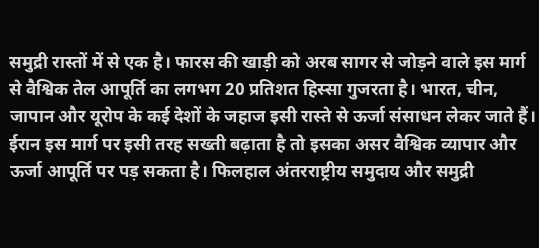समुद्री रास्तों में से एक है। फारस की खाड़ी को अरब सागर से जोड़ने वाले इस मार्ग से वैश्विक तेल आपूर्ति का लगभग 20 प्रतिशत हिस्सा गुजरता है। भारत, चीन, जापान और यूरोप के कई देशों के जहाज इसी रास्ते से ऊर्जा संसाधन लेकर जाते हैं।
ईरान इस मार्ग पर इसी तरह सख्ती बढ़ाता है तो इसका असर वैश्विक व्यापार और ऊर्जा आपूर्ति पर पड़ सकता है। फिलहाल अंतरराष्ट्रीय समुदाय और समुद्री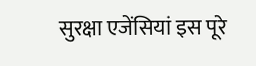सुरक्षा एजेंसियां इस पूरे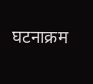घटनाक्रम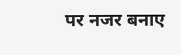पर नजर बनाए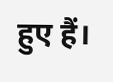हुए हैं।